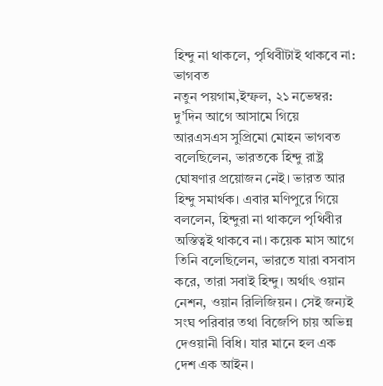হিন্দু না থাকলে, পৃথিবীটাই থাকবে না: ভাগবত
নতুন পয়গাম,ইম্ফল, ২১ নভেম্বর:
দু’দিন আগে আসামে গিয়ে আরএসএস সুপ্রিমো মোহন ভাগবত বলেছিলেন, ভারতকে হিন্দু রাষ্ট্র ঘোষণার প্রয়োজন নেই। ভারত আর হিন্দু সমার্থক। এবার মণিপুরে গিয়ে বললেন, হিন্দুরা না থাকলে পৃথিবীর অস্তিত্বই থাকবে না। কয়েক মাস আগে তিনি বলেছিলেন, ভারতে যারা বসবাস করে, তারা সবাই হিন্দু। অর্থাৎ ওয়ান নেশন, ওয়ান রিলিজিয়ন। সেই জন্যই সংঘ পরিবার তথা বিজেপি চায় অভিন্ন দেওয়ানী বিধি। যার মানে হল এক দেশ এক আইন।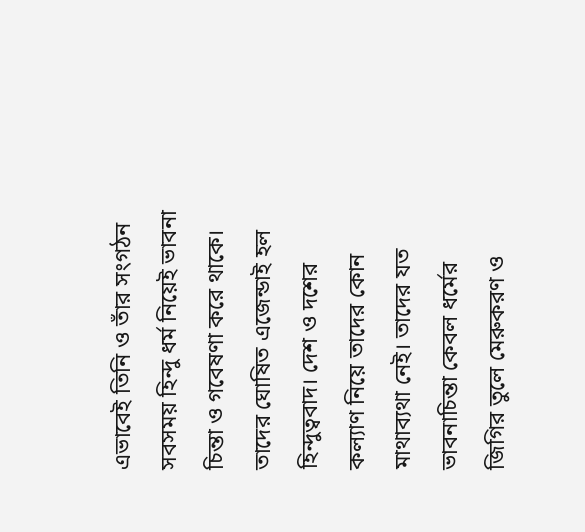এভাবেই তিনি ও তাঁর সংগঠন সবসময় হিন্দু ধর্ম নিয়েই ভাবনা চিন্তা ও গবেষণা করে থাকে। তাদের ঘোষিত এজেন্ডাই হল হিন্দুত্ববাদ। দেশ ও দশের কল্যাণ নিয়ে তাদের কোন মাথাব্যথা নেই। তাদের যত ভাবনাচিন্তা কেবল ধর্মের জিগির তুলে মেরুকরণ ও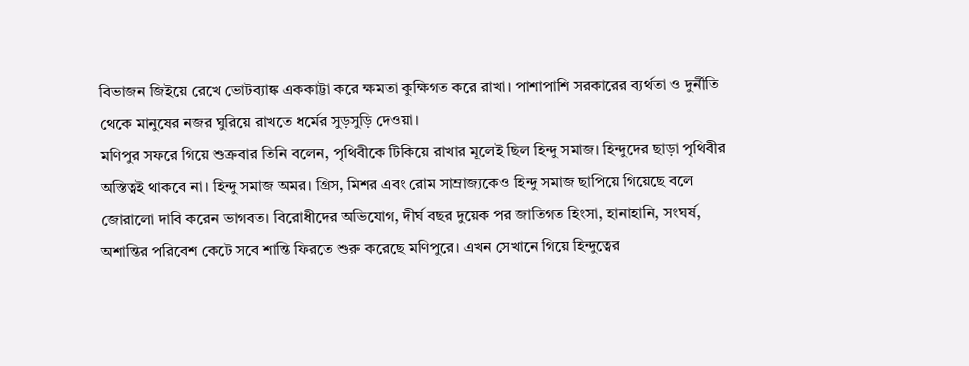বিভাজন জিইয়ে রেখে ভোটব্যাঙ্ক এককাট্টা করে ক্ষমতা কুক্ষিগত করে রাখা। পাশাপাশি সরকারের ব্যর্থতা ও দুর্নীতি থেকে মানুষের নজর ঘুরিয়ে রাখতে ধর্মের সুড়সুড়ি দেওয়া।
মণিপুর সফরে গিয়ে শুক্রবার তিনি বলেন, পৃথিবীকে টিকিয়ে রাখার মূলেই ছিল হিন্দু সমাজ। হিন্দুদের ছাড়া পৃথিবীর অস্তিত্বই থাকবে না। হিন্দু সমাজ অমর। গ্রিস, মিশর এবং রোম সাম্রাজ্যকেও হিন্দু সমাজ ছাপিয়ে গিয়েছে বলে জোরালো দাবি করেন ভাগবত। বিরোধীদের অভিযোগ, দীর্ঘ বছর দুয়েক পর জাতিগত হিংসা, হানাহানি, সংঘর্ষ, অশান্তির পরিবেশ কেটে সবে শান্তি ফিরতে শুরু করেছে মণিপুরে। এখন সেখানে গিয়ে হিন্দুত্বের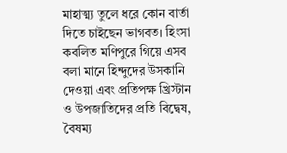মাহাত্ম্য তুলে ধরে কোন বার্তা দিতে চাইছেন ভাগবত। হিংসা কবলিত মণিপুরে গিয়ে এসব বলা মানে হিন্দুদের উসকানি দেওয়া এবং প্রতিপক্ষ খ্রিস্টান ও উপজাতিদের প্রতি বিদ্বেষ, বৈষম্য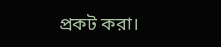প্রকট করা।